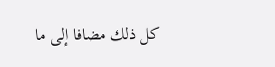كل ذلك مضافا إلى ما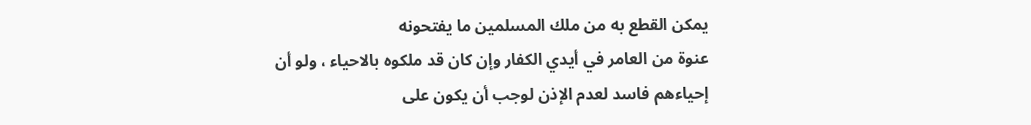يمكن القطع به من ملك المسلمين ما يفتحونه
عنوة من العامر في أيدي الكفار وإن كان قد ملكوه بالاحياء ، ولو أن
إحياءهم فاسد لعدم الإذن لوجب أن يكون على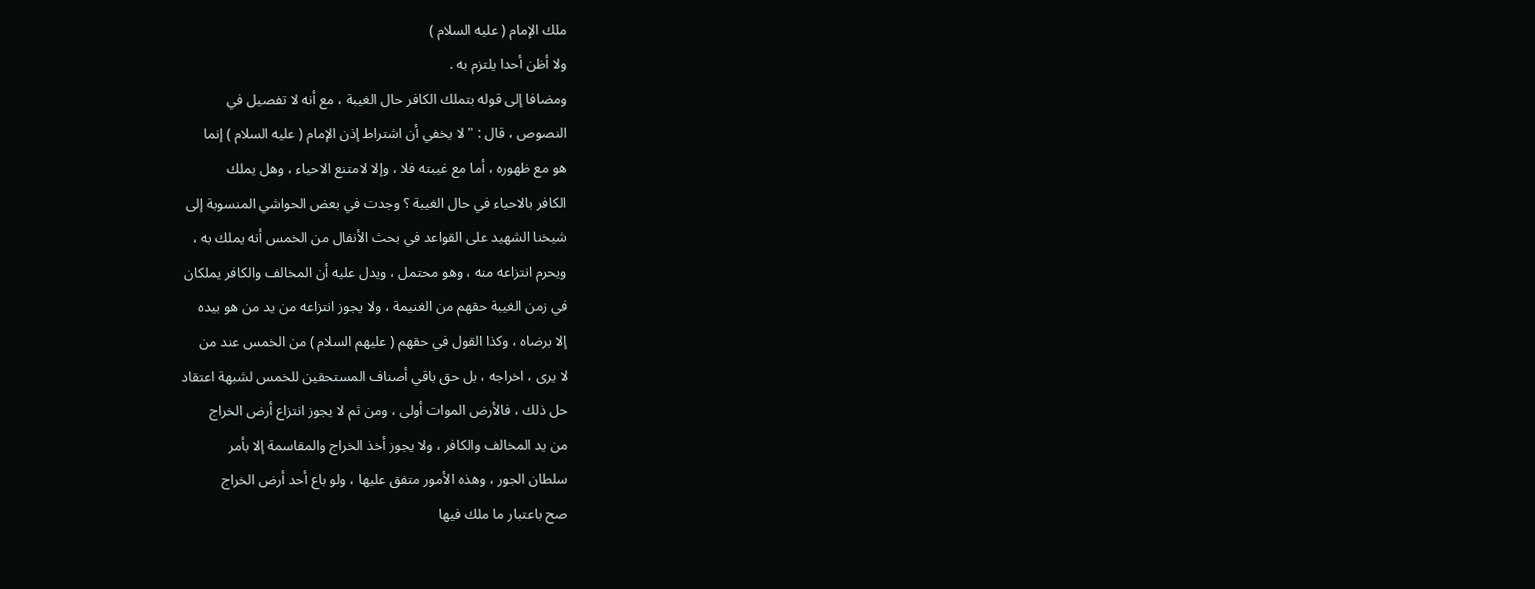ملك الإمام ( عليه السلام )
ولا أظن أحدا يلتزم به .
ومضافا إلى قوله بتملك الكافر حال الغيبة ، مع أنه لا تفصيل في
النصوص ، قال : " لا يخفي أن اشتراط إذن الإمام ( عليه السلام ) إنما
هو مع ظهوره ، أما مع غيبته فلا ، وإلا لامتنع الاحياء ، وهل يملك
الكافر بالاحياء في حال الغيبة ؟ وجدت في بعض الحواشي المنسوبة إلى
شيخنا الشهيد على القواعد في بحث الأنفال من الخمس أنه يملك به ،
ويحرم انتزاعه منه ، وهو محتمل ، ويدل عليه أن المخالف والكافر يملكان
في زمن الغيبة حقهم من الغنيمة ، ولا يجوز انتزاعه من يد من هو بيده
إلا برضاه ، وكذا القول في حقهم ( عليهم السلام ) من الخمس عند من
لا يرى ، اخراجه ، بل حق باقي أصناف المستحقين للخمس لشبهة اعتقاد
حل ذلك ، فالأرض الموات أولى ، ومن ثم لا يجوز انتزاع أرض الخراج
من يد المخالف والكافر ، ولا يجوز أخذ الخراج والمقاسمة إلا بأمر
سلطان الجور ، وهذه الأمور متفق عليها ، ولو باع أحد أرض الخراج
صح باعتبار ما ملك فيها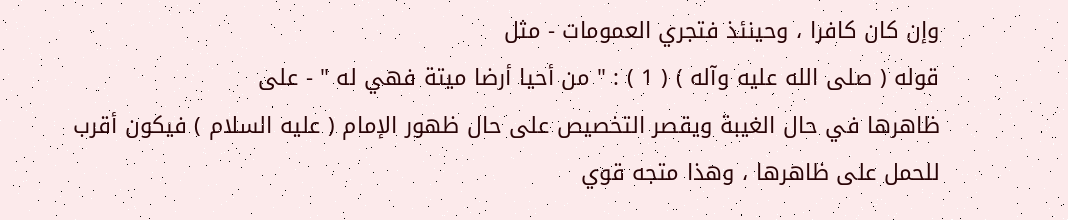وإن كان كافرا ، وحينئذ فتجري العمومات - مثل
قوله ( صلى الله عليه وآله ) ( 1 ) : " من أحيا أرضا ميتة فهي له " - على
ظاهرها في حال الغيبة ويقصر التخصيص على حال ظهور الإمام ( عليه السلام ) فيكون أقرب للحمل على ظاهرها ، وهذا متجه قوي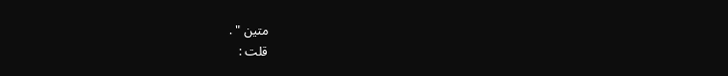متين " .
قلت :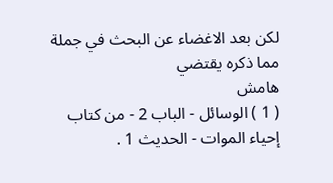لكن بعد الاغضاء عن البحث في جملة مما ذكره يقتضي
هامش
( 1 ) الوسائل - الباب 2 - من كتاب إحياء الموات - الحديث 1 .